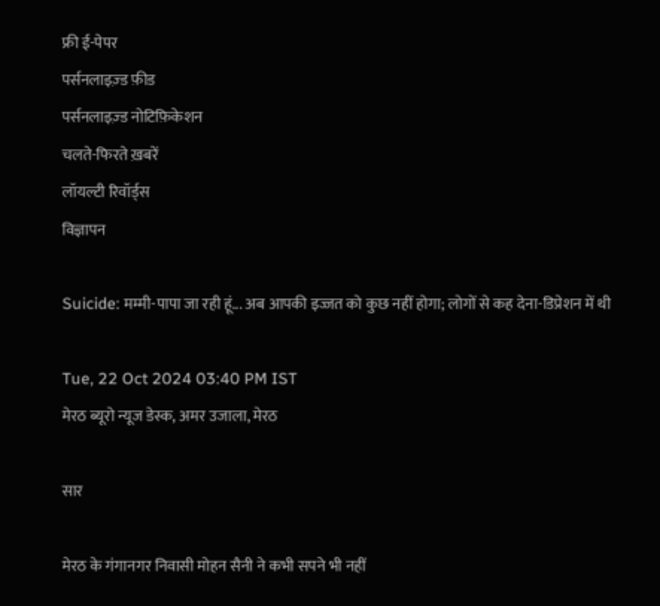फ्री ई-पेपर
पर्सनलाइज़्ड फ़ीड
पर्सनलाइज़्ड नोटिफ़िकेशन
चलते-फिरते ख़बरें
लॉयल्टी रिवॉर्ड्स
विज्ञापन

Suicide: मम्मी-पापा जा रही हूं... अब आपकी इज्जत को कुछ नहीं होगा; लोगों से कह देना-डिप्रेशन में थी

Tue, 22 Oct 2024 03:40 PM IST
मेरठ ब्यूरो न्यूज डेस्क, अमर उजाला, मेरठ

सार

मेरठ के गंगानगर निवासी मोहन सैनी ने कभी सपने भी नहीं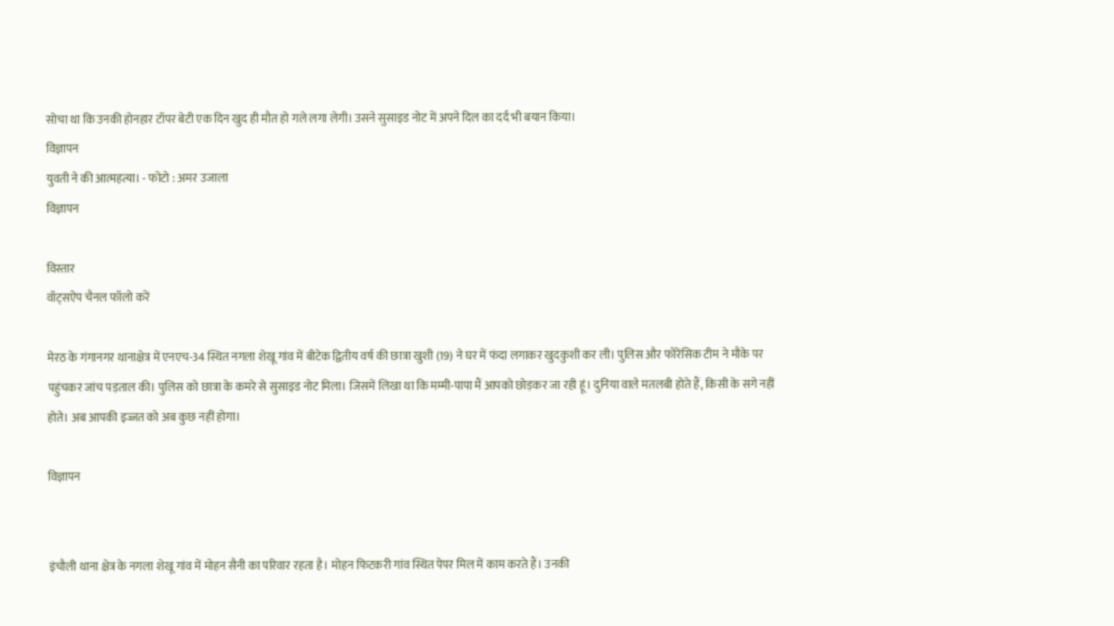सोचा था कि उनकी होनहार टॉपर बेटी एक दिन खुद ही मौत हो गले लगा लेगी। उसने सुसाइड नोट में अपने दिल का दर्द भी बयान किया।
विज्ञापन
युवती ने की आत्महत्या। - फोटो : अमर उजाला
विज्ञापन

विस्तार
वॉट्सऐप चैनल फॉलो करें

मेरठ के गंगानगर थानाक्षेत्र में एनएच-34 स्थित नगला शेखू गांव में बीटेक द्वितीय वर्ष की छात्रा खुशी (19) ने घर में फंदा लगाकर खुदकुशी कर ली। पुलिस और फोरेंसिक टीम ने मौके पर पहुंचकर जांच पड़ताल की। पुलिस को छात्रा के कमरे से सुसाइड नोट मिला। जिसमें लिखा था कि मम्मी-पापा मैं आपको छोड़कर जा रही हूं। दुनिया वाले मतलबी होते हैं, किसी के सगे नहीं होते। अब आपकी इज्जत को अब कुछ नहीं होगा।

विज्ञापन


इंचौली थाना क्षेत्र के नगला शेखू गांव में मोहन सैनी का परिवार रहता है। मोहन फिटकरी गांव स्थित पेपर मिल में काम करते हैं। उनकी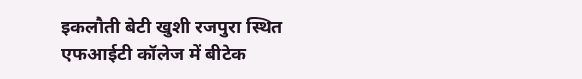इकलौती बेटी खुशी रजपुरा स्थित एफआईटी कॉलेज में बीटेक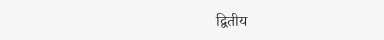द्वितीय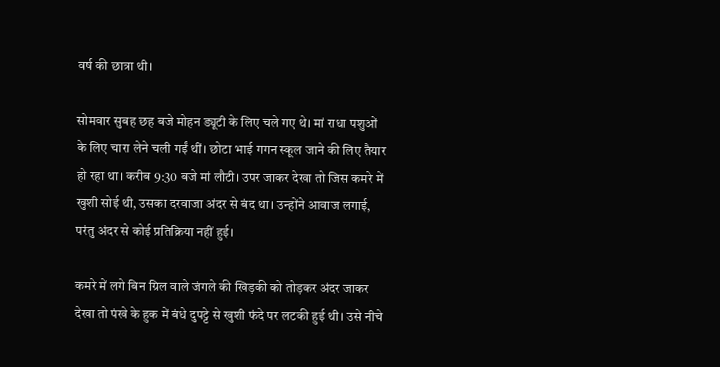वर्ष की छात्रा थी।

सोमवार सुबह छह बजे मोहन ड्यूटी के लिए चले गए थे। मां राधा पशुओं के लिए चारा लेने चली गईं थीं। छोटा भाई गगन स्कूल जाने की लिए तैयार हो रहा था। करीब 9:30 बजे मां लौटी। उपर जाकर देखा तो जिस कमरे में खुशी सोई थी, उसका दरवाजा अंदर से बंद था। उन्होंने आवाज लगाई, परंतु अंदर से कोई प्रतिक्रिया नहीं हुई।

कमरे में लगे बिन ग्रिल वाले जंगले की खिड़की को तोड़कर अंदर जाकर देखा तो पंखे के हुक में बंधे दुपट्टे से खुशी फंदे पर लटकी हुई थी। उसे नीचे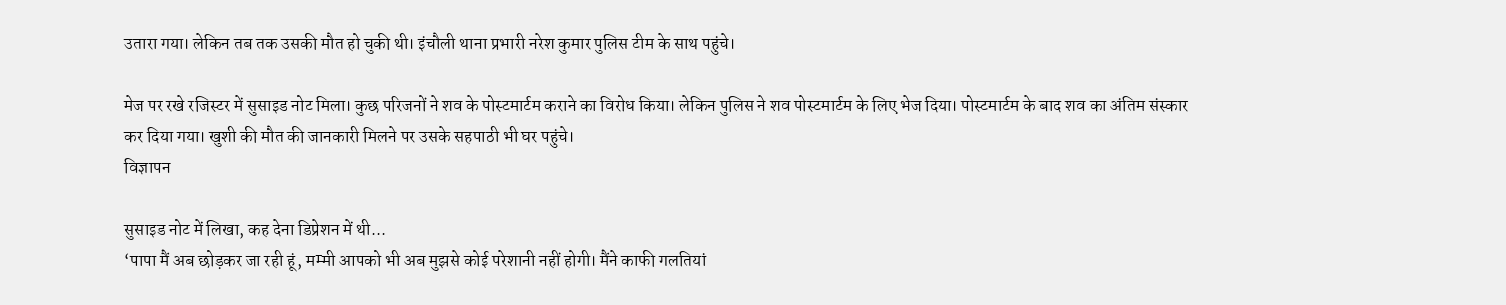उतारा गया। लेकिन तब तक उसकी मौत हो चुकी थी। इंचौली थाना प्रभारी नरेश कुमार पुलिस टीम के साथ पहुंचे।

मेज पर रखे रजिस्टर में सुसाइड नोट मिला। कुछ परिजनों ने शव के पोस्टमार्टम कराने का विरोध किया। लेकिन पुलिस ने शव पोस्टमार्टम के लिए भेज दिया। पोस्टमार्टम के बाद शव का अंतिम संस्कार कर दिया गया। खुशी की मौत की जानकारी मिलने पर उसके सहपाठी भी घर पहुंचे।
विज्ञापन

सुसाइड नोट में लिखा, कह देना डिप्रेशन में थी...
‘पापा मैं अब छोड़कर जा रही हूं, मम्मी आपको भी अब मुझसे कोई परेशानी नहीं होगी। मैंने काफी गलतियां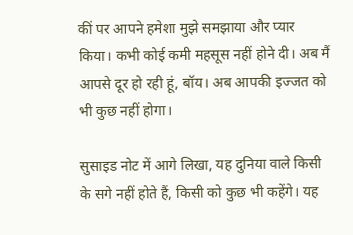कीं पर आपने हमेशा मुझे समझाया और प्यार किया। कभी कोई कमी महसूस नहीं होने दी। अब मैं आपसे दूर हो रही हूं, बॉय। अब आपकी इज्जत को भी कुछ नहीं होगा।

सुसाइड नोट में आगे लिखा, यह दुनिया वाले किसी के सगे नहीं होते हैं, किसी को कुछ भी कहेंगे। यह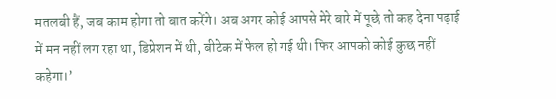मतलबी हैं, जब काम होगा तो बात करेंगे। अब अगर कोई आपसे मेरे बारे में पूछे तो कह देना पढ़ाई में मन नहीं लग रहा था, डिप्रेशन में थी, बीटेक में फेल हो गई थी। फिर आपको कोई कुछ नहीं कहेगा।’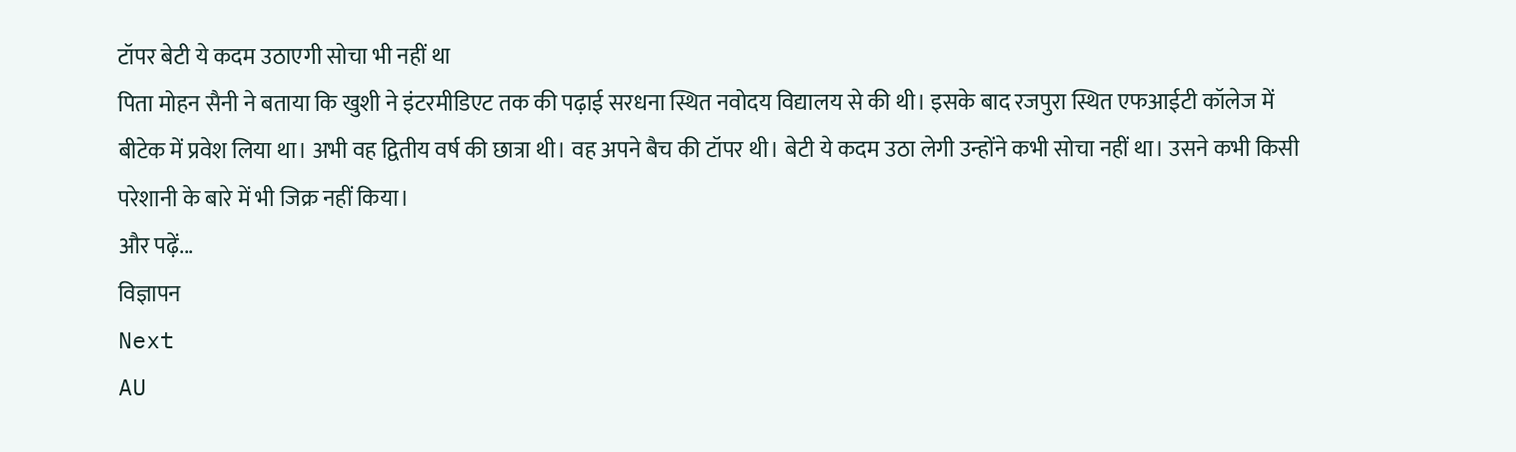टॉपर बेटी ये कदम उठाएगी सोचा भी नहीं था
पिता मोहन सैनी ने बताया कि खुशी ने इंटरमीडिएट तक की पढ़ाई सरधना स्थित नवोदय विद्यालय से की थी। इसके बाद रजपुरा स्थित एफआईटी कॉलेज में बीटेक में प्रवेश लिया था। अभी वह द्वितीय वर्ष की छात्रा थी। वह अपने बैच की टॉपर थी। बेटी ये कदम उठा लेगी उन्होंने कभी सोचा नहीं था। उसने कभी किसी परेशानी के बारे में भी जिक्र नहीं किया।
और पढ़ें...
विज्ञापन
Next
AU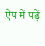ऐप में पढ़ें